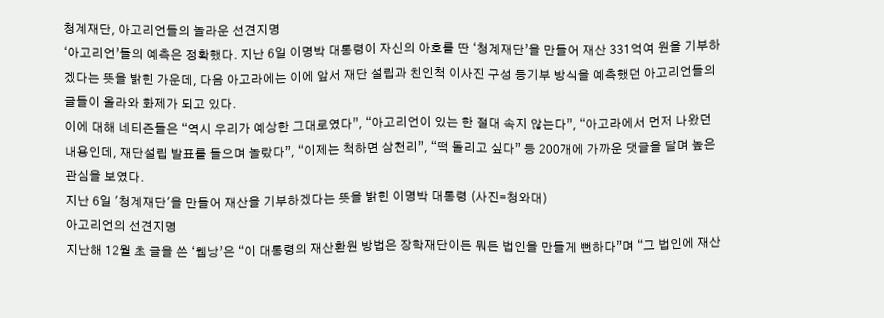청계재단, 아고리언들의 놀라운 선견지명
‘아고리언’들의 예측은 정확했다. 지난 6일 이명박 대통령이 자신의 아호를 딴 ‘청계재단’을 만들어 재산 331억여 원을 기부하겠다는 뜻을 밝힌 가운데, 다음 아고라에는 이에 앞서 재단 설립과 친인척 이사진 구성 등기부 방식을 예측했던 아고리언들의 글들이 올라와 화제가 되고 있다.
이에 대해 네티즌들은 “역시 우리가 예상한 그대로였다”, “아고리언이 있는 한 절대 속지 않는다”, “아고라에서 먼저 나왔던 내용인데, 재단설립 발표를 들으며 놀랐다”, “이제는 척하면 삼천리”, “떡 돌리고 싶다” 등 200개에 가까운 댓글을 달며 높은 관심을 보였다.
지난 6일 '청계재단'을 만들어 재산을 기부하겠다는 뜻을 밝힌 이명박 대통령 (사진=청와대)
아고리언의 선견지명
지난해 12월 초 글을 쓴 ‘웹낭’은 “이 대통령의 재산환원 방법은 장학재단이든 뭐든 법인을 만들게 뻔하다”며 “그 법인에 재산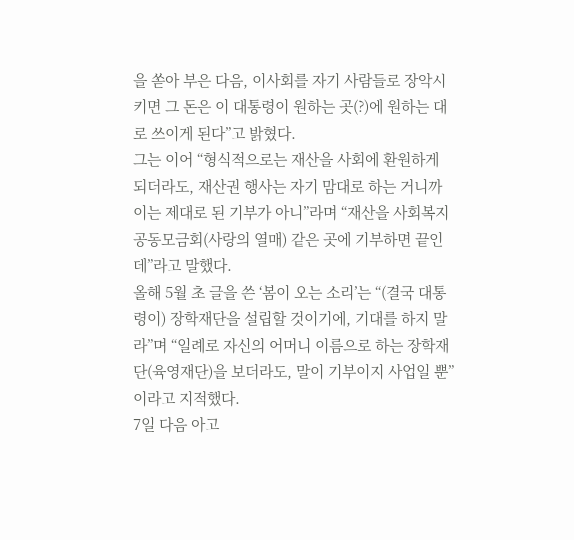을 쏟아 부은 다음, 이사회를 자기 사람들로 장악시키면 그 돈은 이 대통령이 원하는 곳(?)에 원하는 대로 쓰이게 된다”고 밝혔다.
그는 이어 “형식적으로는 재산을 사회에 환원하게 되더라도, 재산권 행사는 자기 맘대로 하는 거니까 이는 제대로 된 기부가 아니”라며 “재산을 사회복지공동모금회(사랑의 열매) 같은 곳에 기부하면 끝인데”라고 말했다.
올해 5월 초 글을 쓴 ‘봄이 오는 소리’는 “(결국 대통령이) 장학재단을 설립할 것이기에, 기대를 하지 말라”며 “일례로 자신의 어머니 이름으로 하는 장학재단(육영재단)을 보더라도, 말이 기부이지 사업일 뿐”이라고 지적했다.
7일 다음 아고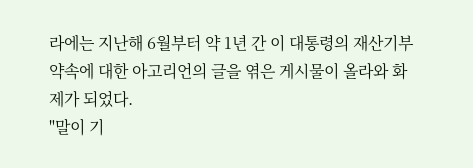라에는 지난해 6월부터 약 1년 간 이 대통령의 재산기부 약속에 대한 아고리언의 글을 엮은 게시물이 올라와 화제가 되었다.
"말이 기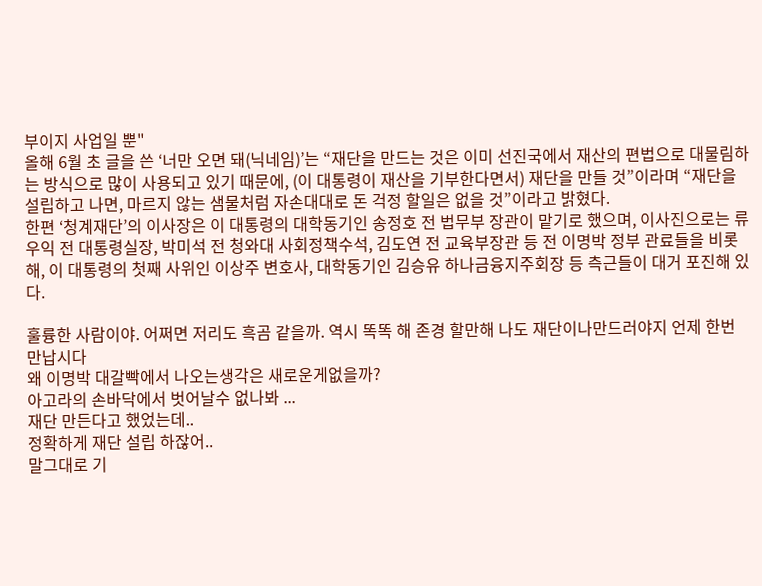부이지 사업일 뿐"
올해 6월 초 글을 쓴 ‘너만 오면 돼(닉네임)’는 “재단을 만드는 것은 이미 선진국에서 재산의 편법으로 대물림하는 방식으로 많이 사용되고 있기 때문에, (이 대통령이 재산을 기부한다면서) 재단을 만들 것”이라며 “재단을 설립하고 나면, 마르지 않는 샘물처럼 자손대대로 돈 걱정 할일은 없을 것”이라고 밝혔다.
한편 ‘청계재단’의 이사장은 이 대통령의 대학동기인 송정호 전 법무부 장관이 맡기로 했으며, 이사진으로는 류우익 전 대통령실장, 박미석 전 청와대 사회정책수석, 김도연 전 교육부장관 등 전 이명박 정부 관료들을 비롯해, 이 대통령의 첫째 사위인 이상주 변호사, 대학동기인 김승유 하나금융지주회장 등 측근들이 대거 포진해 있다.

훌륭한 사람이야. 어쩌면 저리도 흑곰 같을까. 역시 똑똑 해 존경 할만해 나도 재단이나만드러야지 언제 한번 만납시다
왜 이명박 대갈빡에서 나오는생각은 새로운게없을까?
아고라의 손바닥에서 벗어날수 없나봐 ...
재단 만든다고 했었는데..
정확하게 재단 설립 하잖어..
말그대로 기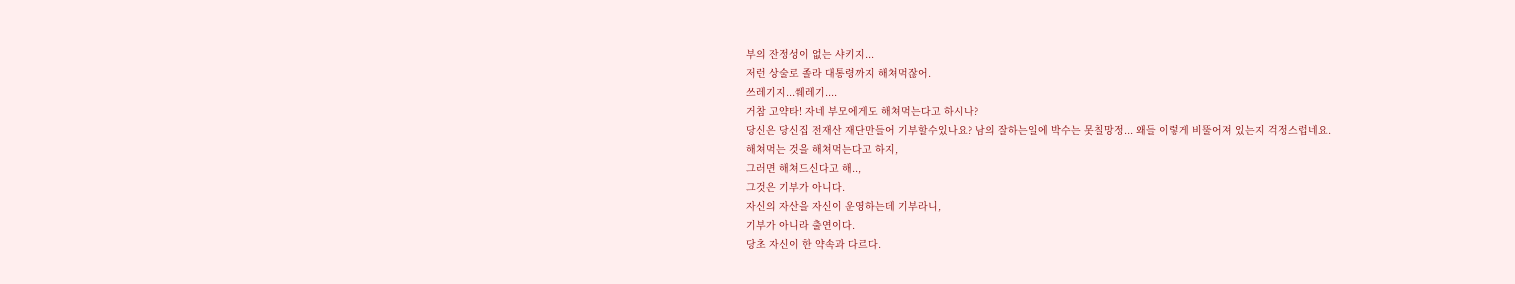부의 잔정성이 없는 샤키지...
저런 상술로 졸라 대통령까지 해쳐먹잖어.
쓰레기지...쒜레기....
거참 고약타! 자네 부모에게도 해쳐먹는다고 하시나?
당신은 당신집 전재산 재단만들어 기부할수있나요? 남의 잘하는일에 박수는 못칠망정... 왜들 이렇게 비뚤어져 있는지 걱정스럽네요.
해쳐먹는 것을 해쳐먹는다고 하지,
그러면 해쳐드신다고 해..,
그것은 기부가 아니다.
자신의 자산을 자신이 운영하는데 기부라니,
기부가 아니라 출연이다.
당초 자신이 한 약속과 다르다.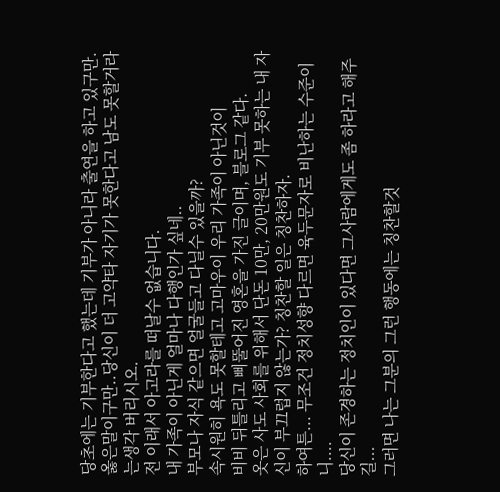당초에는 기부한다고 했는데 기부가 아니라 출연을 하고 있구만.
옳은말이구만..당신이 더 고약타 자기가 못한다고 남도 못할거라는생각 버리시오.
전 이래서 아고라를 떠날수 없습니다.
내 가족이 아닌게 얼마나 다행인가 싶네..
부모나 자식 같으면 얼굴들고 다닐수 있을까?
속시원히 욕도 못할테고 고마우이 우리 가족이 아닌것이
비비 뒤틀리고 삐뚤어진 영혼을 가진 글이며, 블로그 같다.
옷은 사도 사회를 위해서 단돈 10만, 20만원도 기부 못하는 내 자신이 부끄럽지 않는가? 칭찬할 일은 칭찬하자.
하여튼... 무조건 정치성향 다르면 육두문자로 비난하는 수준이니....
당신이 존경하는 정치인이 있다면 그사람에게도 좀 하라고 해주길...
그러면 나는 그분의 그런 행동에는 칭찬할것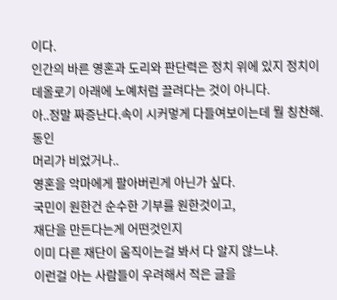이다.
인간의 바른 영혼과 도리와 판단력은 정치 위에 있지 정치이데올로기 아래에 노예처럼 끌려다는 것이 아니다.
아..정말 짜증난다.속이 시커멓게 다들여보이는데 뭘 칭찬해.
동인
머리가 비었거나..
영혼을 악마에게 팔아버린게 아닌가 싶다.
국민이 원한건 순수한 기부를 원한것이고,
재단을 만든다는게 어떤것인지
이미 다른 재단이 움직이는걸 봐서 다 알지 않느냐.
이런걸 아는 사람들이 우려해서 적은 글을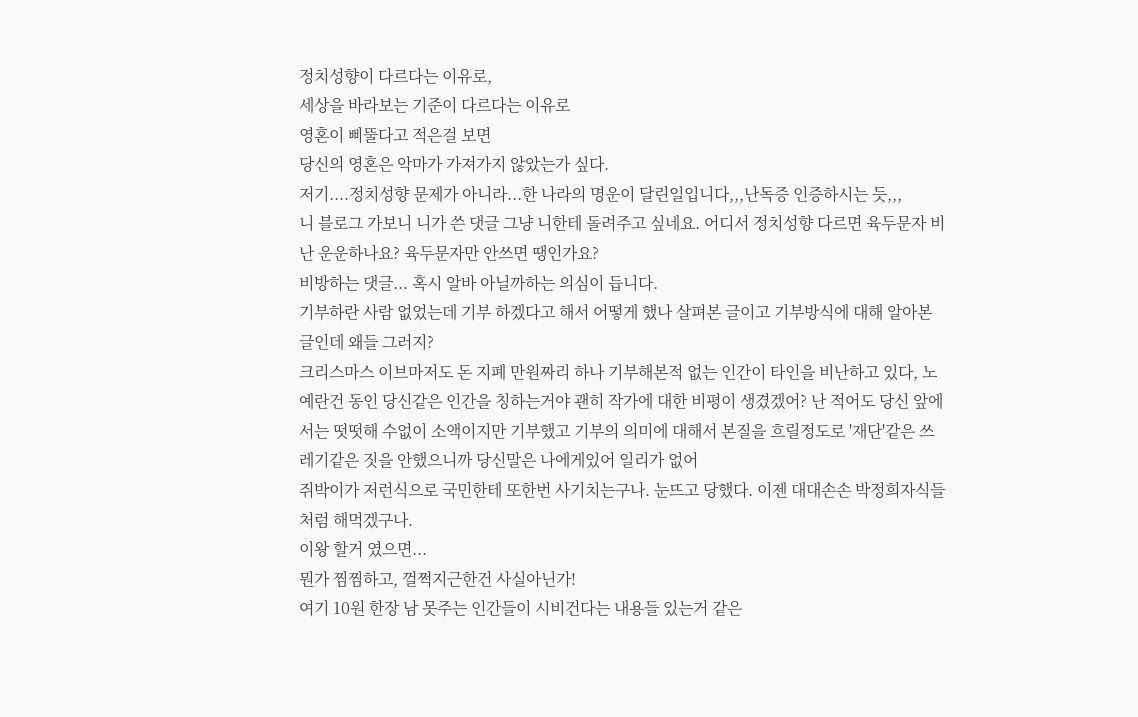정치성향이 다르다는 이유로,
세상을 바라보는 기준이 다르다는 이유로
영혼이 삐뚤다고 적은걸 보면
당신의 영혼은 악마가 가져가지 않았는가 싶다.
저기....정치성향 문제가 아니라...한 나라의 명운이 달린일입니다,,,난독증 인증하시는 듯,,,
니 블로그 가보니 니가 쓴 댓글 그냥 니한테 돌려주고 싶네요. 어디서 정치성향 다르면 육두문자 비난 운운하나요? 육두문자만 안쓰면 땡인가요?
비방하는 댓글... 혹시 알바 아닐까하는 의심이 듭니다.
기부하란 사람 없었는데 기부 하겠다고 해서 어떻게 했나 살펴본 글이고 기부방식에 대해 알아본 글인데 왜들 그러지?
크리스마스 이브마저도 돈 지폐 만원짜리 하나 기부해본적 없는 인간이 타인을 비난하고 있다, 노예란건 동인 당신같은 인간을 칭하는거야 괜히 작가에 대한 비평이 생겼겠어? 난 적어도 당신 앞에서는 떳떳해 수없이 소액이지만 기부했고 기부의 의미에 대해서 본질을 흐릴정도로 '재단'같은 쓰레기같은 짓을 안했으니까 당신말은 나에게있어 일리가 없어
쥐박이가 저런식으로 국민한테 또한번 사기치는구나. 눈뜨고 당했다. 이젠 대대손손 박정희자식들처럼 해먹겠구나.
이왕 할거 였으면...
뭔가 찜찜하고, 껄쩍지근한건 사실아닌가!
여기 10원 한장 남 못주는 인간들이 시비건다는 내용들 있는거 같은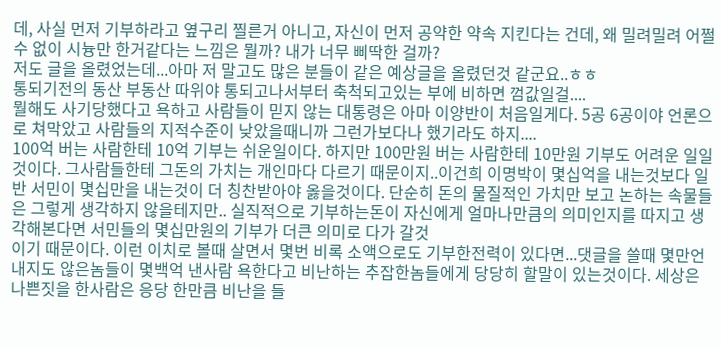데, 사실 먼저 기부하라고 옆구리 찔른거 아니고, 자신이 먼저 공약한 약속 지킨다는 건데, 왜 밀려밀려 어쩔수 없이 시늉만 한거같다는 느낌은 뭘까? 내가 너무 삐딱한 걸까?
저도 글을 올렸었는데...아마 저 말고도 많은 분들이 같은 예상글을 올렸던것 같군요..ㅎㅎ
통되기전의 동산 부동산 따위야 통되고나서부터 축척되고있는 부에 비하면 껌값일걸....
뭘해도 사기당했다고 욕하고 사람들이 믿지 않는 대통령은 아마 이양반이 처음일게다. 5공 6공이야 언론으로 쳐막았고 사람들의 지적수준이 낮았을때니까 그런가보다나 했기라도 하지....
100억 버는 사람한테 10억 기부는 쉬운일이다. 하지만 100만원 버는 사람한테 10만원 기부도 어려운 일일것이다. 그사람들한테 그돈의 가치는 개인마다 다르기 때문이지..이건희 이명박이 몇십억을 내는것보다 일반 서민이 몇십만을 내는것이 더 칭찬받아야 옳을것이다. 단순히 돈의 물질적인 가치만 보고 논하는 속물들은 그렇게 생각하지 않을테지만.. 실직적으로 기부하는돈이 자신에게 얼마나만큼의 의미인지를 따지고 생각해본다면 서민들의 몇십만원의 기부가 더큰 의미로 다가 갈것
이기 때문이다. 이런 이치로 볼때 살면서 몇번 비록 소액으로도 기부한전력이 있다면...댓글을 쓸때 몇만언 내지도 않은놈들이 몇백억 낸사람 욕한다고 비난하는 추잡한놈들에게 당당히 할말이 있는것이다. 세상은 나쁜짓을 한사람은 응당 한만큼 비난을 들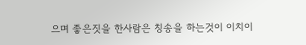으며 좋은짓을 한사람은 칭송을 하는것이 이치이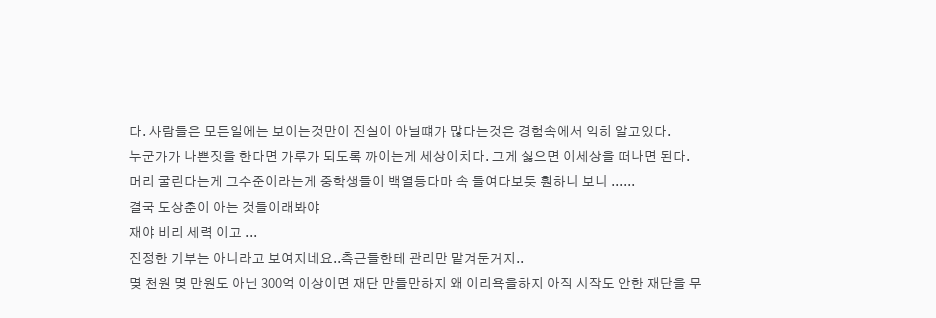다. 사람들은 모든일에는 보이는것만이 진실이 아닐떄가 많다는것은 경험속에서 익히 알고있다.
누군가가 나쁜짓을 한다면 가루가 되도록 까이는게 세상이치다. 그게 싫으면 이세상을 떠나면 된다.
머리 굴린다는게 그수준이라는게 중학생들이 백열등다마 속 들여다보듯 훤하니 보니 ......
결국 도상춘이 아는 것들이래봐야
재야 비리 세력 이고 ...
진정한 기부는 아니라고 보여지네요..측근들한테 관리만 맡겨둔거지..
몆 천원 몆 만원도 아닌 300억 이상이면 재단 만들만하지 왜 이리욕을하지 아직 시작도 안한 재단을 무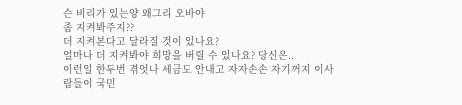슨 비리가 있는양 왜그리 오바야
좀 지켜봐주지??
더 지켜본다고 달라질 것이 있나요?
얼마나 더 지켜봐야 희망을 버릴 수 있나요? 당신은..
이런일 한두번 겪엇나 세금도 안내고 자자손손 자기꺼지 이사람들이 국민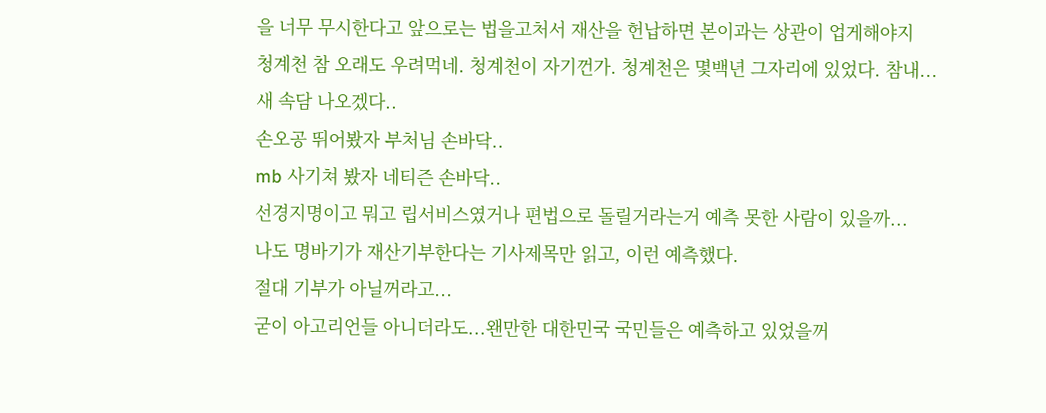을 너무 무시한다고 앞으로는 법을고처서 재산을 헌납하면 본이과는 상관이 업게해야지
청계천 참 오래도 우려먹네. 청계천이 자기껀가. 청계천은 몇백년 그자리에 있었다. 참내...
새 속담 나오겠다..
손오공 뛰어봤자 부처님 손바닥..
mb 사기쳐 봤자 네티즌 손바닥..
선경지명이고 뭐고 립서비스였거나 편법으로 돌릴거라는거 예측 못한 사람이 있을까...
나도 명바기가 재산기부한다는 기사제목만 읽고, 이런 예측했다.
절대 기부가 아닐꺼라고...
굳이 아고리언들 아니더라도...왠만한 대한민국 국민들은 예측하고 있었을꺼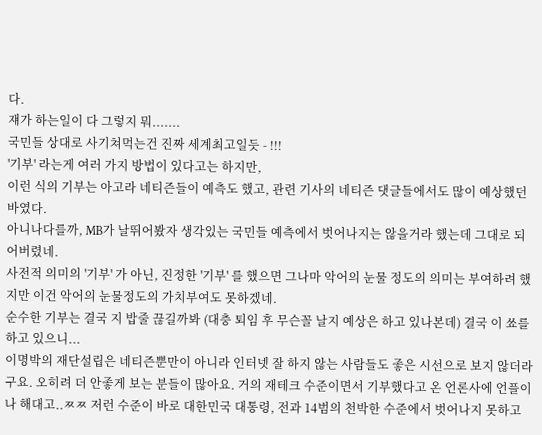다.
쟤가 하는일이 다 그렇지 뭐.......
국민들 상대로 사기쳐먹는건 진짜 세계최고일듯 - !!!
'기부' 라는게 여러 가지 방법이 있다고는 하지만,
이런 식의 기부는 아고라 네티즌들이 예측도 했고, 관련 기사의 네티즌 댓글들에서도 많이 예상했던 바였다.
아니나다를까, MB가 날뛰어봤자 생각있는 국민들 예측에서 벗어나지는 않을거라 했는데 그대로 되어버렸네.
사전적 의미의 '기부' 가 아닌, 진정한 '기부' 를 했으면 그나마 악어의 눈물 정도의 의미는 부여하려 했지만 이건 악어의 눈물정도의 가치부여도 못하겠네.
순수한 기부는 결국 지 밥줄 끊길까봐 (대충 퇴임 후 무슨꼴 날지 예상은 하고 있나본데) 결국 이 쑈를 하고 있으니...
이명박의 재단설립은 네티즌뿐만이 아니라 인터넷 잘 하지 않는 사람들도 좋은 시선으로 보지 않더라구요. 오히려 더 안좋게 보는 분들이 많아요. 거의 재테크 수준이면서 기부했다고 온 언론사에 언플이나 해대고..ㅉㅉ 저런 수준이 바로 대한민국 대통령, 전과 14범의 천박한 수준에서 벗어나지 못하고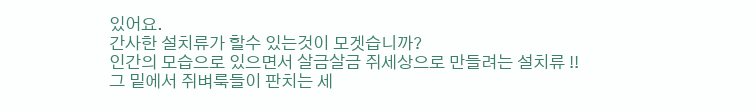있어요.
간사한 설치류가 할수 있는것이 모겟습니까?
인간의 모습으로 있으면서 살금살금 쥐세상으로 만들려는 설치류 !!
그 밑에서 쥐벼룩들이 판치는 세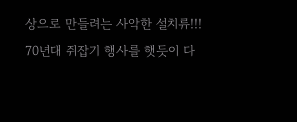상으로 만들려는 사악한 설치류!!!
70년대 쥐잡기 행사를 햇듯이 다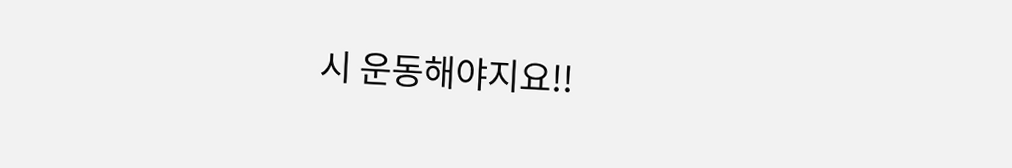시 운동해야지요!!